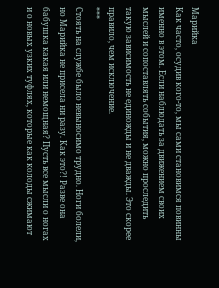Марийка
Как часто, осудив кого-то, мы сами становимся повинны именно в этом. Если наблюдать за движением своих мыслей и сопоставлять события, можно проследить такую зависимость не единожды и не дважды. Это скорее правило, чем исключение.
***
Стоять на службе было невыносимо трудно. Ноги болели, но Марийка не присела ни разу. Как это?! Разве она бабушка какая или немощная? Пусть все мысли о ногах и о новых узких туфлях, которые как колоды сжимают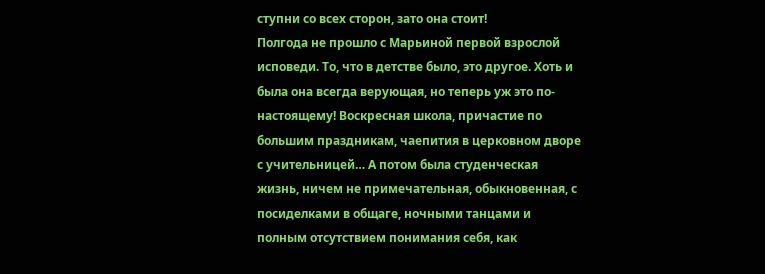ступни со всех сторон, зато она стоит!
Полгода не прошло с Марьиной первой взрослой исповеди. То, что в детстве было, это другое. Хоть и была она всегда верующая, но теперь уж это по-настоящему! Воскресная школа, причастие по большим праздникам, чаепития в церковном дворе с учительницей… А потом была студенческая жизнь, ничем не примечательная, обыкновенная, с посиделками в общаге, ночными танцами и полным отсутствием понимания себя, как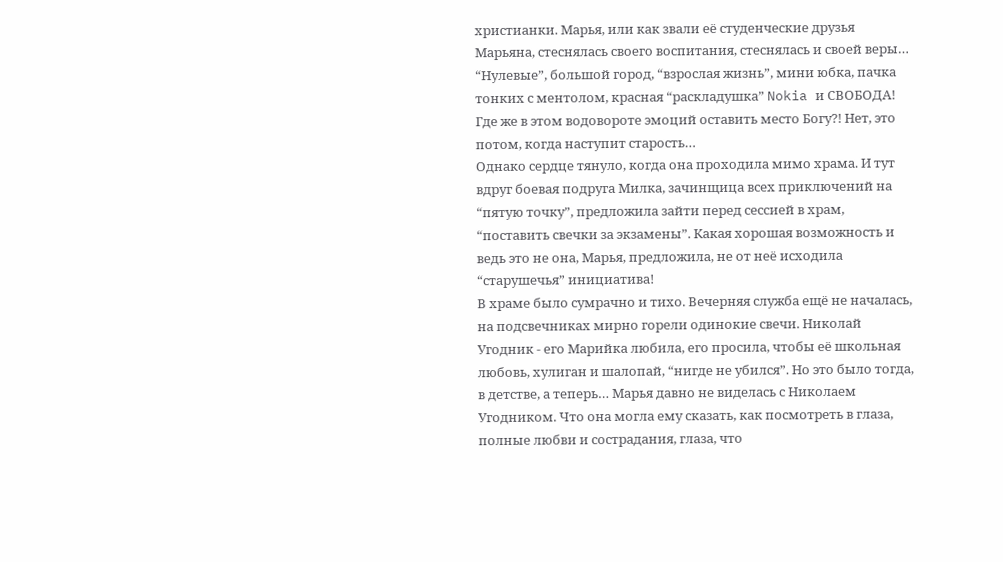христианки. Марья, или как звали её студенческие друзья Марьяна, стеснялась своего воспитания, стеснялась и своей веры… “Нулевые”, большой город, “взрослая жизнь”, мини юбка, пачка тонких с ментолом, красная “раскладушка” Nokia и СВОБОДА! Где же в этом водовороте эмоций оставить место Богу?! Нет, это потом, когда наступит старость…
Однако сердце тянуло, когда она проходила мимо храма. И тут вдруг боевая подруга Милка, зачинщица всех приключений на “пятую точку”, предложила зайти перед сессией в храм, “поставить свечки за экзамены”. Какая хорошая возможность и ведь это не она, Марья, предложила, не от неё исходила “старушечья” инициатива!
В храме было сумрачно и тихо. Вечерняя служба ещё не началась, на подсвечниках мирно горели одинокие свечи. Николай Угодник - его Марийка любила, его просила, чтобы её школьная любовь, хулиган и шалопай, “нигде не убился”. Но это было тогда, в детстве, а теперь… Марья давно не виделась с Николаем Угодником. Что она могла ему сказать, как посмотреть в глаза, полные любви и сострадания, глаза, что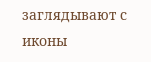заглядывают с иконы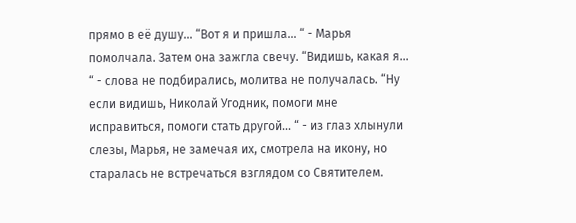прямо в её душу… “Вот я и пришла… “ - Марья помолчала. Затем она зажгла свечу. “Видишь, какая я… “ - слова не подбирались, молитва не получалась. “Ну если видишь, Николай Угодник, помоги мне исправиться, помоги стать другой… “ - из глаз хлынули слезы, Марья, не замечая их, смотрела на икону, но старалась не встречаться взглядом со Святителем.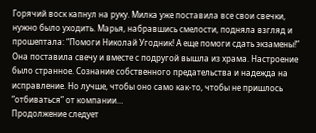Горячий воск капнул на руку. Милка уже поставила все свои свечки, нужно было уходить. Марья, набравшись смелости, подняла взгляд и прошептала: “Помоги Николай Угодник! А еще помоги сдать экзамены!” Она поставила свечу и вместе с подругой вышла из храма. Настроение было странное. Сознание собственного предательства и надежда на исправление. Но лучше, чтобы оно само как-то, чтобы не пришлось “отбиваться” от компании…
Продолжение следует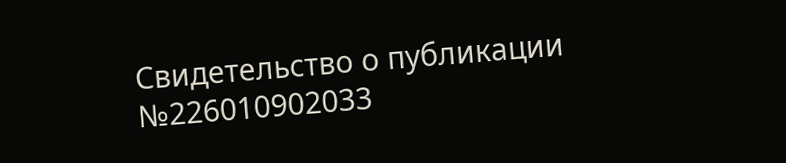Свидетельство о публикации №226010902033